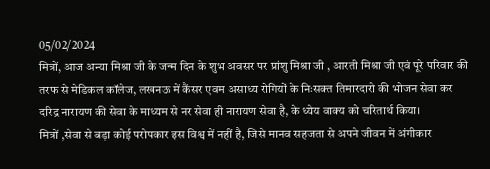05/02/2024
मित्रों, आज अन्या मिश्रा जी के जन्म दिन के शुभ अवसर पर प्रांशु मिश्रा जी , आरती मिश्रा जी एवं पूरे परिवार की तरफ से मेडिकल कॉलेज, लखनऊ में कैंसर एवम असाध्य रोगियों के निःसक्त तिमारदारो की भोजन सेवा कर दरिद्र नारायण की सेवा के माध्यम से नर सेवा ही नारायण सेवा है, के ध्येय वाक्य को चरितार्थ किया।
मित्रों ,सेवा से बड़ा कोई परोपकार इस विश्व में नहीं है, जिसे मानव सहजता से अपने जीवन में अंगीकार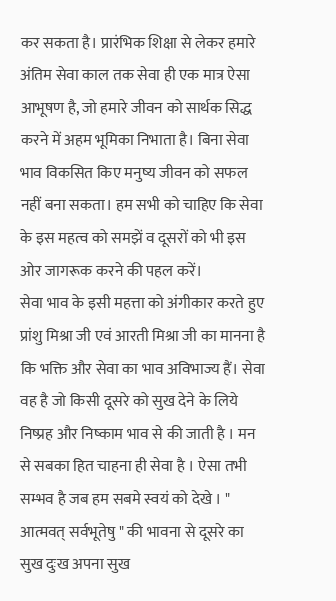कर सकता है। प्रारंभिक शिक्षा से लेकर हमारे अंतिम सेवा काल तक सेवा ही एक मात्र ऐसा आभूषण है, जो हमारे जीवन को सार्थक सिद्ध करने में अहम भूमिका निभाता है। बिना सेवा भाव विकसित किए मनुष्य जीवन को सफल नहीं बना सकता। हम सभी को चाहिए कि सेवा के इस महत्व को समझें व दूसरों को भी इस ओर जागरूक करने की पहल करें।
सेवा भाव के इसी महत्ता को अंगीकार करते हुए प्रांशु मिश्रा जी एवं आरती मिश्रा जी का मानना है कि भक्ति और सेवा का भाव अविभाज्य हैं। सेवा वह है जो किसी दूसरे को सुख देने के लिये निष्प्रह और निष्काम भाव से की जाती है । मन से सबका हित चाहना ही सेवा है । ऐसा तभी सम्भव है जब हम सबमे स्वयं को देखे । " आत्मवत् सर्वभूतेषु " की भावना से दूसरे का सुख दुःख अपना सुख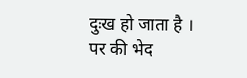दुःख हो जाता है । पर की भेद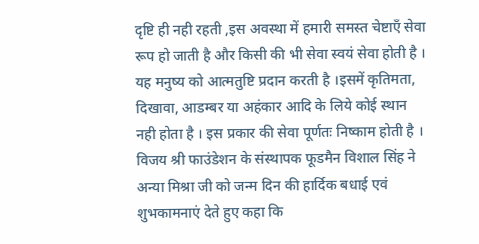दृष्टि ही नही रहती ,इस अवस्था में हमारी समस्त चेष्टाएँ सेवा रूप हो जाती है और किसी की भी सेवा स्वयं सेवा होती है । यह मनुष्य को आत्मतुष्टि प्रदान करती है ।इसमें कृतिमता, दिखावा, आडम्बर या अहंकार आदि के लिये कोई स्थान नही होता है । इस प्रकार की सेवा पूर्णतः निष्काम होती है ।
विजय श्री फाउंडेशन के संस्थापक फूडमैन विशाल सिंह ने अन्या मिश्रा जी को जन्म दिन की हार्दिक बधाई एवं शुभकामनाएं देते हुए कहा कि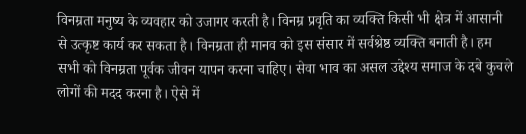विनम्रता मनुष्य के व्यवहार को उजागर करती है। विनम्र प्रवृति का व्यक्ति किसी भी क्षेत्र में आसानी से उत्कृष्ट कार्य कर सकता है। विनम्रता ही मानव को इस संसार में सर्वश्रेष्ठ व्यक्ति बनाती है। हम सभी को विनम्रता पूर्वक जीवन यापन करना चाहिए। सेवा भाव का असल उद्देश्य समाज के दबे कुचले लोगों की मदद करना है। ऐसे में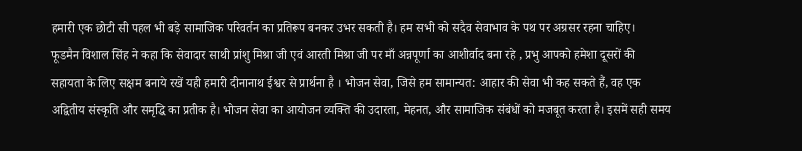हमारी एक छोटी सी पहल भी बड़े सामाजिक परिवर्तन का प्रतिरूप बनकर उभर सकती है। हम सभी को सदैव सेवाभाव के पथ पर अग्रसर रहना चाहिए।
फूडमैन विशाल सिंह ने कहा कि सेवादार साथी प्रांशु मिश्रा जी एवं आरती मिश्रा जी पर माँ अन्नपूर्णा का आशीर्वाद बना रहे , प्रभु आपको हमेशा दूसरों की सहायता के लिए सक्षम बनाये रखें यही हमारी दीनानाथ ईश्वर से प्रार्थना है । भोजन सेवा, जिसे हम सामान्यत: आहार की सेवा भी कह सकते हैं, वह एक अद्वितीय संस्कृति और समृद्धि का प्रतीक है। भोजन सेवा का आयोजन व्यक्ति की उदारता, मेहनत, और सामाजिक संबंधों को मजबूत करता है। इसमें सही समय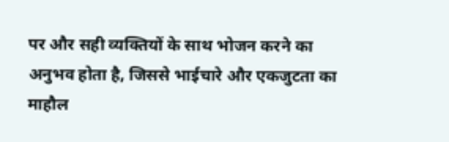पर और सही व्यक्तियों के साथ भोजन करने का अनुभव होता है, जिससे भाईचारे और एकजुटता का माहौल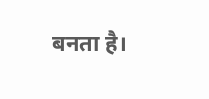बनता है।